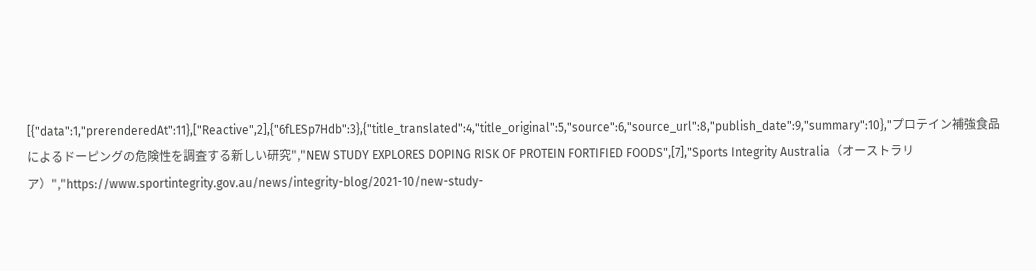[{"data":1,"prerenderedAt":11},["Reactive",2],{"6fLESp7Hdb":3},{"title_translated":4,"title_original":5,"source":6,"source_url":8,"publish_date":9,"summary":10},"プロテイン補強食品によるドーピングの危険性を調査する新しい研究","NEW STUDY EXPLORES DOPING RISK OF PROTEIN FORTIFIED FOODS",[7],"Sports Integrity Australia（オーストラリア）","https://www.sportintegrity.gov.au/news/integrity-blog/2021-10/new-study-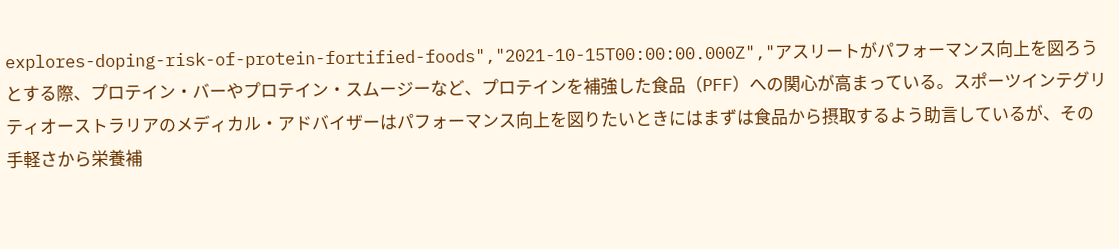explores-doping-risk-of-protein-fortified-foods","2021-10-15T00:00:00.000Z","アスリートがパフォーマンス向上を図ろうとする際、プロテイン・バーやプロテイン・スムージーなど、プロテインを補強した食品（PFF）への関心が高まっている。スポーツインテグリティオーストラリアのメディカル・アドバイザーはパフォーマンス向上を図りたいときにはまずは食品から摂取するよう助言しているが、その手軽さから栄養補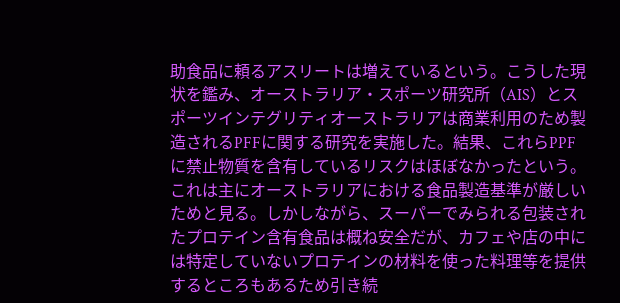助食品に頼るアスリートは増えているという。こうした現状を鑑み、オーストラリア・スポーツ研究所（AIS）とスポーツインテグリティオーストラリアは商業利用のため製造されるPFFに関する研究を実施した。結果、これらPPFに禁止物質を含有しているリスクはほぼなかったという。これは主にオーストラリアにおける食品製造基準が厳しいためと見る。しかしながら、スーパーでみられる包装されたプロテイン含有食品は概ね安全だが、カフェや店の中には特定していないプロテインの材料を使った料理等を提供するところもあるため引き続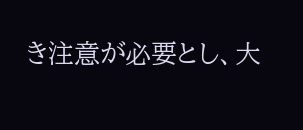き注意が必要とし、大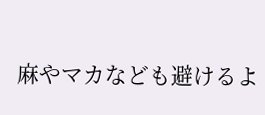麻やマカなども避けるよ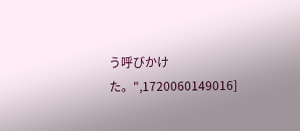う呼びかけた。",1720060149016]